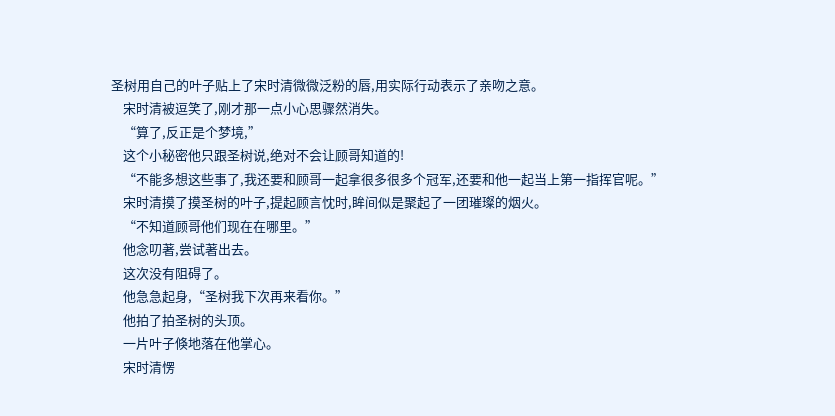圣树用自己的叶子贴上了宋时清微微泛粉的唇,用实际行动表示了亲吻之意。
    宋时清被逗笑了,刚才那一点小心思骤然消失。
    “算了,反正是个梦境,”
    这个小秘密他只跟圣树说,绝对不会让顾哥知道的!
    “不能多想这些事了,我还要和顾哥一起拿很多很多个冠军,还要和他一起当上第一指挥官呢。”
    宋时清摸了摸圣树的叶子,提起顾言忱时,眸间似是聚起了一团璀璨的烟火。
    “不知道顾哥他们现在在哪里。”
    他念叨著,尝试著出去。
    这次没有阻碍了。
    他急急起身,“圣树我下次再来看你。”
    他拍了拍圣树的头顶。
    一片叶子倏地落在他掌心。
    宋时清愣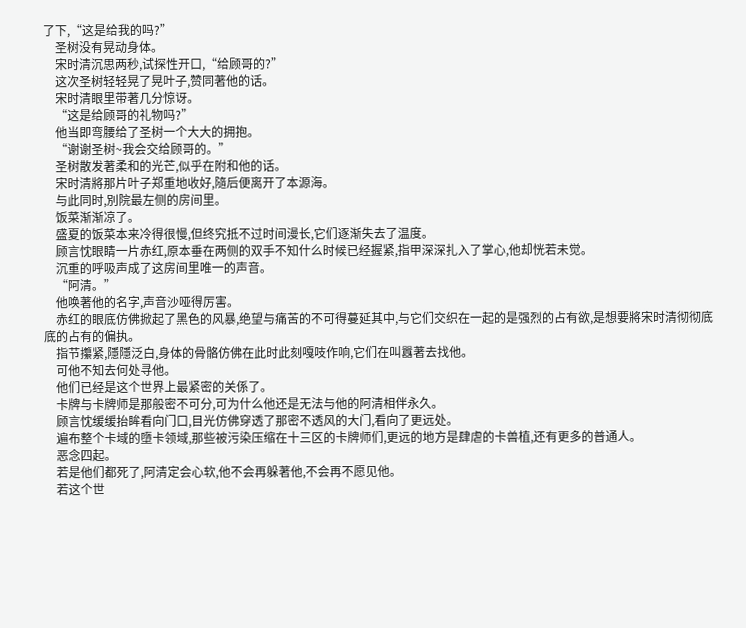了下,“这是给我的吗?”
    圣树没有晃动身体。
    宋时清沉思两秒,试探性开口,“给顾哥的?”
    这次圣树轻轻晃了晃叶子,赞同著他的话。
    宋时清眼里带著几分惊讶。
    “这是给顾哥的礼物吗?”
    他当即弯腰给了圣树一个大大的拥抱。
    “谢谢圣树~我会交给顾哥的。”
    圣树散发著柔和的光芒,似乎在附和他的话。
    宋时清將那片叶子郑重地收好,隨后便离开了本源海。
    与此同时,別院最左侧的房间里。
    饭菜渐渐凉了。
    盛夏的饭菜本来冷得很慢,但终究抵不过时间漫长,它们逐渐失去了温度。
    顾言忱眼睛一片赤红,原本垂在两侧的双手不知什么时候已经握紧,指甲深深扎入了掌心,他却恍若未觉。
    沉重的呼吸声成了这房间里唯一的声音。
    “阿清。”
    他唤著他的名字,声音沙哑得厉害。
    赤红的眼底仿佛掀起了黑色的风暴,绝望与痛苦的不可得蔓延其中,与它们交织在一起的是强烈的占有欲,是想要將宋时清彻彻底底的占有的偏执。
    指节攥紧,隱隱泛白,身体的骨骼仿佛在此时此刻嘎吱作响,它们在叫囂著去找他。
    可他不知去何处寻他。
    他们已经是这个世界上最紧密的关係了。
    卡牌与卡牌师是那般密不可分,可为什么他还是无法与他的阿清相伴永久。
    顾言忱缓缓抬眸看向门口,目光仿佛穿透了那密不透风的大门,看向了更远处。
    遍布整个卡域的墮卡领域,那些被污染压缩在十三区的卡牌师们,更远的地方是肆虐的卡兽植,还有更多的普通人。
    恶念四起。
    若是他们都死了,阿清定会心软,他不会再躲著他,不会再不愿见他。
    若这个世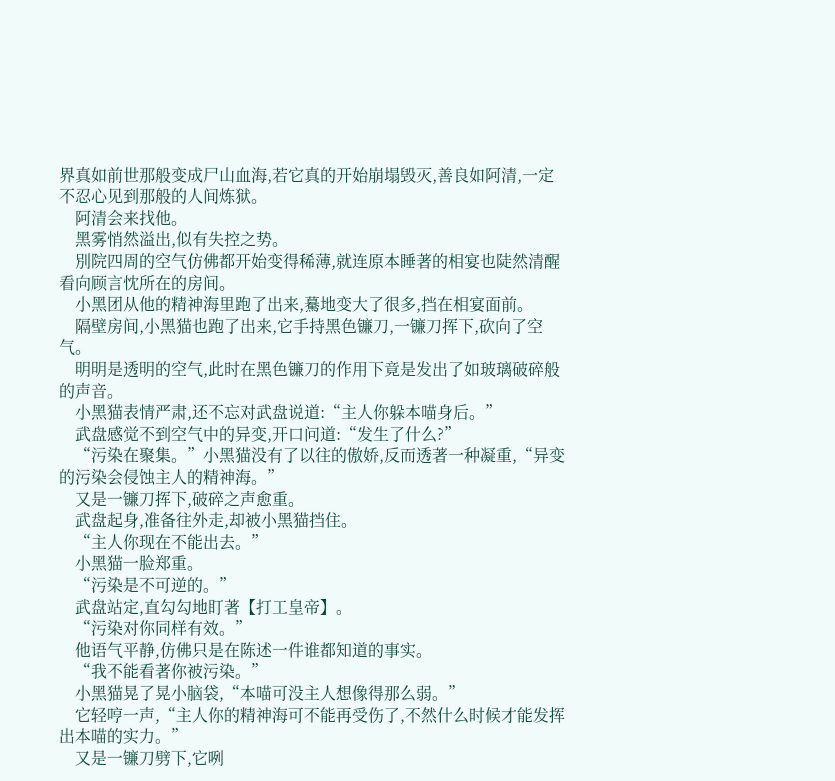界真如前世那般变成尸山血海,若它真的开始崩塌毁灭,善良如阿清,一定不忍心见到那般的人间炼狱。
    阿清会来找他。
    黑雾悄然溢出,似有失控之势。
    別院四周的空气仿佛都开始变得稀薄,就连原本睡著的相宴也陡然清醒看向顾言忱所在的房间。
    小黑团从他的精神海里跑了出来,驀地变大了很多,挡在相宴面前。
    隔壁房间,小黑猫也跑了出来,它手持黑色镰刀,一镰刀挥下,砍向了空气。
    明明是透明的空气,此时在黑色镰刀的作用下竟是发出了如玻璃破碎般的声音。
    小黑猫表情严肃,还不忘对武盘说道:“主人你躲本喵身后。”
    武盘感觉不到空气中的异变,开口问道:“发生了什么?”
    “污染在聚集。”小黑猫没有了以往的傲娇,反而透著一种凝重,“异变的污染会侵蚀主人的精神海。”
    又是一镰刀挥下,破碎之声愈重。
    武盘起身,准备往外走,却被小黑猫挡住。
    “主人你现在不能出去。”
    小黑猫一脸郑重。
    “污染是不可逆的。”
    武盘站定,直勾勾地盯著【打工皇帝】。
    “污染对你同样有效。”
    他语气平静,仿佛只是在陈述一件谁都知道的事实。
    “我不能看著你被污染。”
    小黑猫晃了晃小脑袋,“本喵可没主人想像得那么弱。”
    它轻哼一声,“主人你的精神海可不能再受伤了,不然什么时候才能发挥出本喵的实力。”
    又是一镰刀劈下,它咧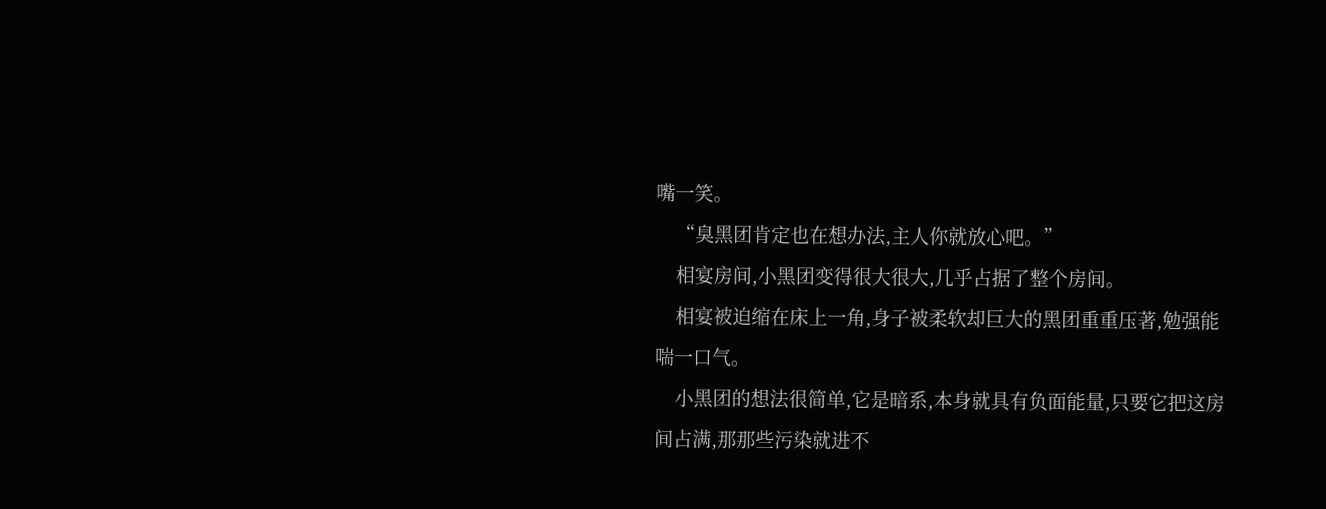嘴一笑。
    “臭黑团肯定也在想办法,主人你就放心吧。”
    相宴房间,小黑团变得很大很大,几乎占据了整个房间。
    相宴被迫缩在床上一角,身子被柔软却巨大的黑团重重压著,勉强能喘一口气。
    小黑团的想法很简单,它是暗系,本身就具有负面能量,只要它把这房间占满,那那些污染就进不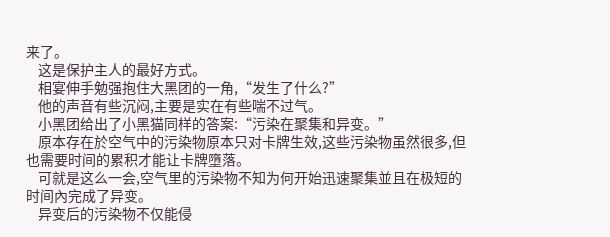来了。
    这是保护主人的最好方式。
    相宴伸手勉强抱住大黑团的一角,“发生了什么?”
    他的声音有些沉闷,主要是实在有些喘不过气。
    小黑团给出了小黑猫同样的答案:“污染在聚集和异变。”
    原本存在於空气中的污染物原本只对卡牌生效,这些污染物虽然很多,但也需要时间的累积才能让卡牌墮落。
    可就是这么一会,空气里的污染物不知为何开始迅速聚集並且在极短的时间內完成了异变。
    异变后的污染物不仅能侵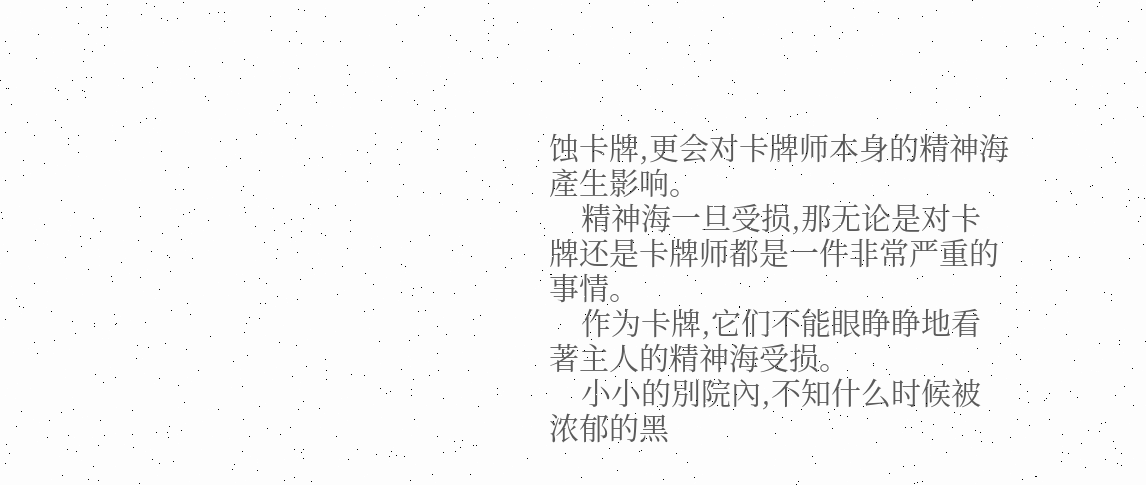蚀卡牌,更会对卡牌师本身的精神海產生影响。
    精神海一旦受损,那无论是对卡牌还是卡牌师都是一件非常严重的事情。
    作为卡牌,它们不能眼睁睁地看著主人的精神海受损。
    小小的別院內,不知什么时候被浓郁的黑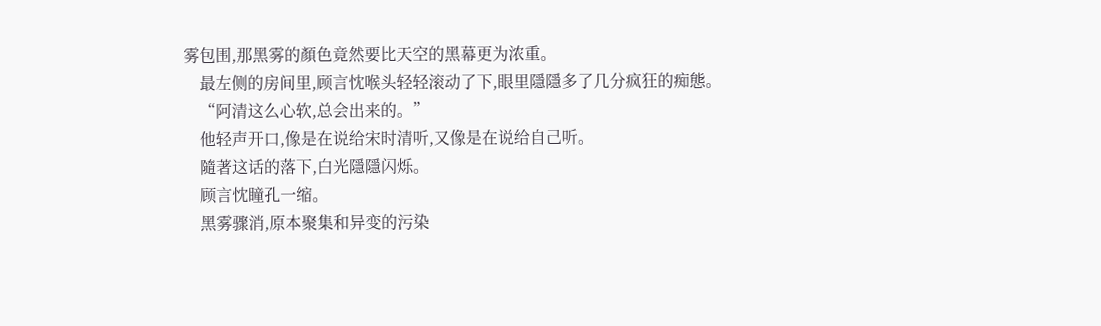雾包围,那黑雾的顏色竟然要比天空的黑幕更为浓重。
    最左侧的房间里,顾言忱喉头轻轻滚动了下,眼里隱隱多了几分疯狂的痴態。
    “阿清这么心软,总会出来的。”
    他轻声开口,像是在说给宋时清听,又像是在说给自己听。
    隨著这话的落下,白光隱隱闪烁。
    顾言忱瞳孔一缩。
    黑雾骤消,原本聚集和异变的污染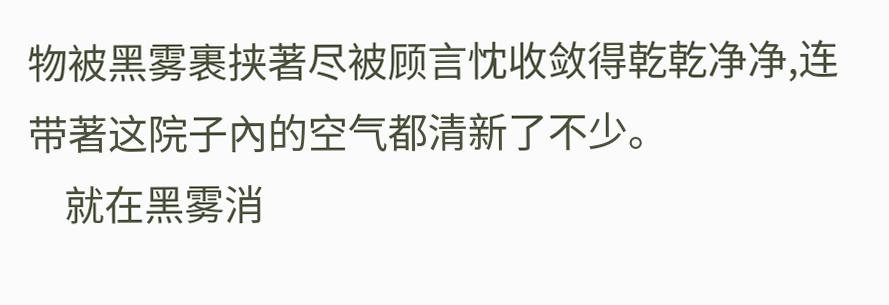物被黑雾裹挟著尽被顾言忱收敛得乾乾净净,连带著这院子內的空气都清新了不少。
    就在黑雾消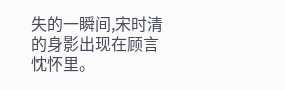失的一瞬间,宋时清的身影出现在顾言忱怀里。